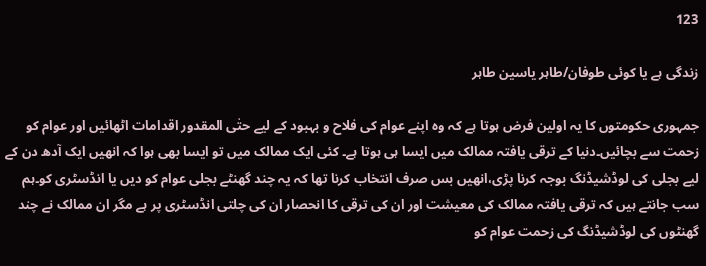123

زندگی ہے یا کوئی طوفان/طاہر یاسین طاہر

جمہوری حکومتوں کا یہ اولین فرض ہوتا ہے کہ وہ اپنے عوام کی فلاح و بہبود کے لیے حتٰی المقدور اقدامات اٹھائیں اور عوام کو زحمت سے بچائیں۔دنیا کے ترقی یافتہ ممالک میں ایسا ہی ہوتا ہے۔ کئی ایک ممالک میں تو ایسا بھی ہوا کہ انھیں ایک آدھ دن کے لیے بجلی کی لوڈشیڈنگ بوجہ کرنا پڑی،انھیں بس صرف انتخاب کرنا تھا کہ یہ چند گھنٹے بجلی عوام کو دیں یا انڈسٹری کو۔ہم سب جانتے ہیں کہ ترقی یافتہ ممالک کی معیشت اور ان کی ترقی کا انحصار ان کی چلتی انڈسٹری پر ہے مگر ان ممالک نے چند گھنٹوں کی لوڈشیڈنگ کی زحمت عوام کو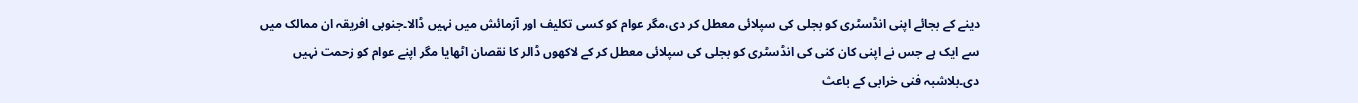دینے کے بجائے اپنی انڈسٹری کو بجلی کی سپلائی معطل کر دی،مگر عوام کو کسی تکلیف اور آزمائش میں نہیں ڈالا۔جنوبی افریقہ ان ممالک میں سے ایک ہے جس نے اپنی کان کنی کی انڈسٹری کو بجلی کی سپلائی معطل کر کے لاکھوں ڈالر کا نقصان اٹھایا مگر اپنے عوام کو زحمت نہیں دی۔بلاشبہ فنی خرابی کے باعث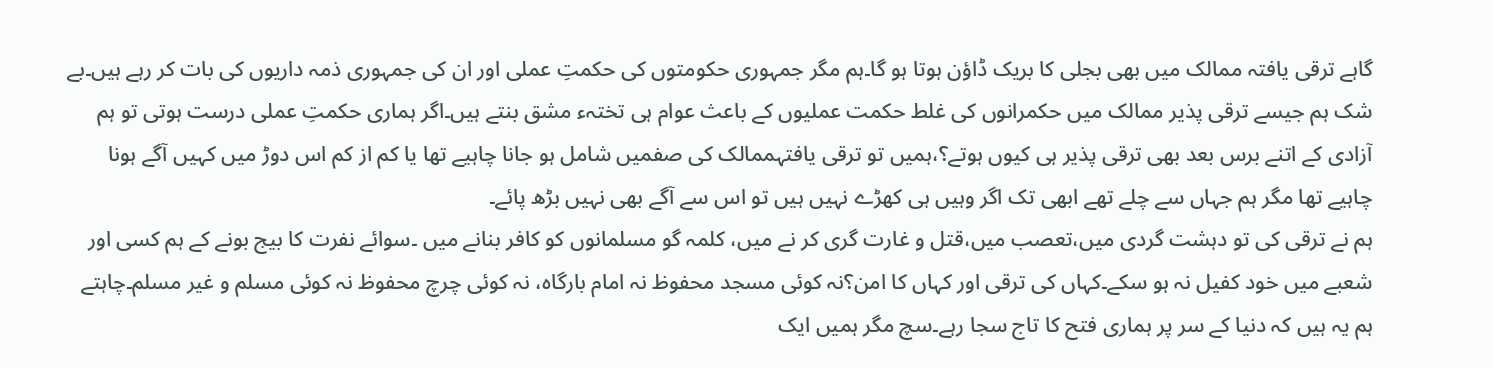گاہے ترقی یافتہ ممالک میں بھی بجلی کا بریک ڈاؤن ہوتا ہو گا۔ہم مگر جمہوری حکومتوں کی حکمتِ عملی اور ان کی جمہوری ذمہ داریوں کی بات کر رہے ہیں۔بے شک ہم جیسے ترقی پذیر ممالک میں حکمرانوں کی غلط حکمت عملیوں کے باعث عوام ہی تختہء مشق بنتے ہیں۔اگر ہماری حکمتِ عملی درست ہوتی تو ہم آزادی کے اتنے برس بعد بھی ترقی پذیر ہی کیوں ہوتے؟،ہمیں تو ترقی یافتہممالک کی صفمیں شامل ہو جانا چاہیے تھا یا کم از کم اس دوڑ میں کہیں آگے ہونا چاہیے تھا مگر ہم جہاں سے چلے تھے ابھی تک اگر وہیں ہی کھڑے نہیں ہیں تو اس سے آگے بھی نہیں بڑھ پائے۔
ہم نے ترقی کی تو دہشت گردی میں،تعصب میں،قتل و غارت گری کر نے میں، کلمہ گو مسلمانوں کو کافر بنانے میں ۔سوائے نفرت کا بیج بونے کے ہم کسی اور شعبے میں خود کفیل نہ ہو سکے۔کہاں کی ترقی اور کہاں کا امن؟نہ کوئی مسجد محفوظ نہ امام بارگاہ، نہ کوئی چرچ محفوظ نہ کوئی مسلم و غیر مسلم۔چاہتے ہم یہ ہیں کہ دنیا کے سر پر ہماری فتح کا تاج سجا رہے۔سچ مگر ہمیں ایک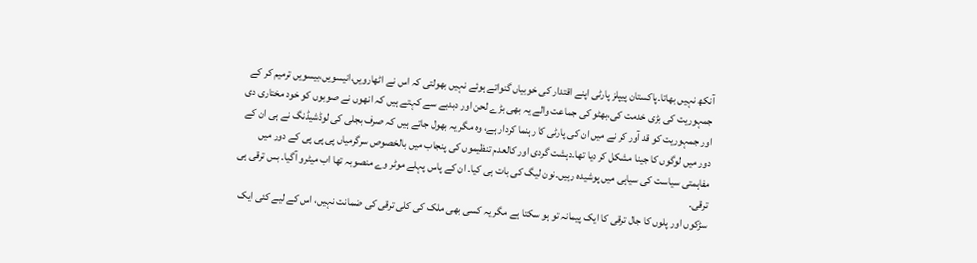آنکھ نہیں بھاتا۔پاکستان پیپلز پارٹی اپنے اقتدار کی خوبیاں گنواتے ہوئے نہیں بھولتی کہ اس نے اٹھارویں،انیسویں،بیسویں ترمیم کر کے جمہوریت کی بڑی خدمت کی،بھٹو کی جماعت والے یہ بھی بڑے لحن اور دبدبے سے کہتے ہیں کہ انھوں نے صوبوں کو خود مختاری دی اور جمہوریت کو قد آور کر نے میں ان کی پارٹی کا رہنما کردار ہے، وہ مگر یہ بھول جاتے ہیں کہ صرف بجلی کی لوڈشیڈنگ نے ہی ان کے دور میں لوگوں کا جینا مشکل کر دیا تھا۔دہشت گردی اور کالعدم تنظیموں کی پنجاب میں بالخصوص سرگرمیاں پی پی پی کے دور میں مفاہمتی سیاست کی سیاہی میں پوشیدہ رہیں۔نون لیگ کی بات ہی کیا۔ ان کے پاس پہلے موٹر وے منصوبہ تھا اب میٹرو آگیا۔ بس ترقی ہی ترقی۔
سڑکوں اور پلوں کا جال ترقی کا ایک پیمانہ تو ہو سکتا ہے مگر یہ کسی بھی ملک کی کلی ترقی کی ضمانت نہیں، اس کے لیے کئی ایک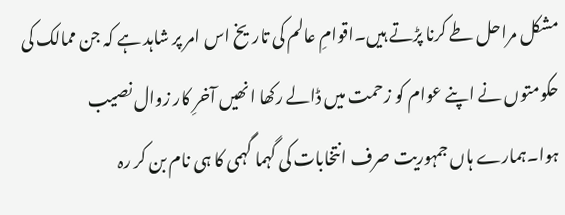مشکل مراحل طے کرنا پڑتے ہیں۔اقوامِ عالم کی تاریخ اس امر پر شاہد ہے کہ جن ممالک کی حکومتوں نے اپنے عوام کو زحمت میں ڈالے رکھا انھیں آخرِ کار زوال نصیب ہوا۔ہمارے ہاں جمہوریت صرف انتخابات کی گہما گہمی کا ہی نام بن کر رہ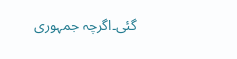گئی۔اگرچہ جمہوری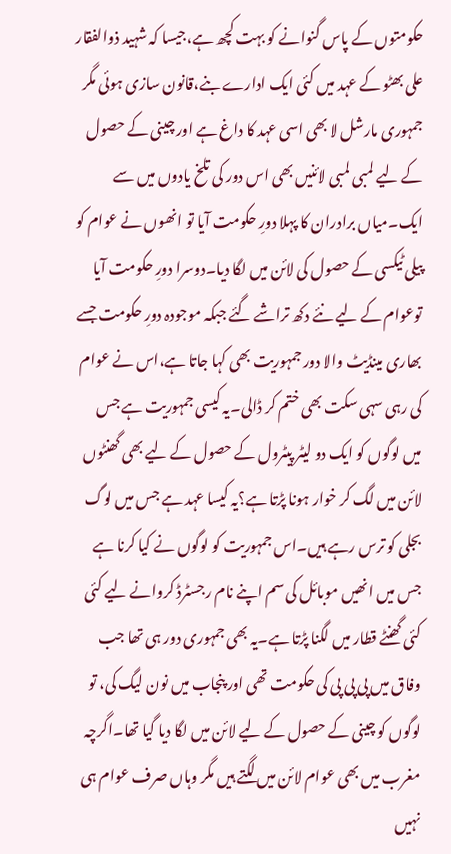حکومتوں کے پاس گنوانے کو بہت کچھ ہے،جیسا کہ شہید ذوالفقار علی بھٹو کے عہد میں کئی ایک ادارے بنے،قانون سازی ہوئی مگر جمہوری مارشل لا بھی اسی عہد کا داغ ہے اور چینی کے حصول کے لیے لمبی لمبی لائنیں بھی اس دور کی تلخ یادوں میں سے ایک۔میاں برادران کا پہلا دورِ حکومت آیا تو انھوں نے عوام کو پیلی ٹیکسی کے حصول کی لائن میں لگا دیا۔دوسرا دورِ حکومت آیا توعوام کے لیے نئے دکھ تراشے گئے جبکہ موجودہ دورِ حکومت جسے بھاری مینڈیٹ والا دور جمہوریت بھی کہا جاتا ہے،اس نے عوام کی رہی سہی سکت بھی ختم کر ڈالی۔یہ کیسی جمہوریت ہے جس میں لوگوں کو ایک دو لیٹر پیٹرول کے حصول کے لیے بھی گھنٹوں لائن میں لگ کر خوار ہونا پڑتا ہے؟یہ کیسا عہد ہے جس میں لوگ بجلی کو ترس رہے ہیں۔اس جمہوریت کو لوگوں نے کیا کرنا ہے جس میں انھیں موبائل کی سم اپنے نام رجسٹرڈ کروانے لیے کئی کئی گھنٹے قطار میں لگنا پڑتا ہے۔یہ بھی جمہوری دور ہی تھا جب وفاق میں پی پی پی کی حکومت تھی اور پنجاب میں نون لیگ کی، تو لوگوں کو چینی کے حصول کے لیے لائن میں لگا دیا گیا تھا۔اگرچہ مغرب میں بھی عوام لائن میں لگتے ہیں مگر وہاں صرف عوام ہی نہیں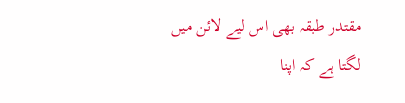مقتدر طبقہ بھی اس لیے لائن میں لگتا ہے کہ اپنا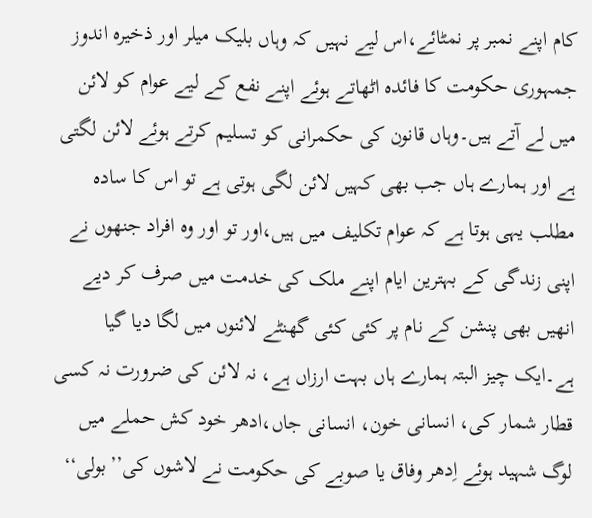کام اپنے نمبر پر نمٹائے،اس لیے نہیں کہ وہاں بلیک میلر اور ذخیرہ اندوز جمہوری حکومت کا فائدہ اٹھاتے ہوئے اپنے نفع کے لیے عوام کو لائن میں لے آتے ہیں۔وہاں قانون کی حکمرانی کو تسلیم کرتے ہوئے لائن لگتی ہے اور ہمارے ہاں جب بھی کہیں لائن لگی ہوتی ہے تو اس کا سادہ مطلب یہی ہوتا ہے کہ عوام تکلیف میں ہیں،اور تو اور وہ افراد جنھوں نے اپنی زندگی کے بہترین ایام اپنے ملک کی خدمت میں صرف کر دیے انھیں بھی پنشن کے نام پر کئی کئی گھنٹے لائنوں میں لگا دیا گیا ہے۔ایک چیز البتہ ہمارے ہاں بہت ارزاں ہے، نہ لائن کی ضرورت نہ کسی قطار شمار کی، انسانی خون، انسانی جاں،ادھر خود کش حملے میں لوگ شہید ہوئے اِدھر وفاق یا صوبے کی حکومت نے لاشوں کی’’بولی‘‘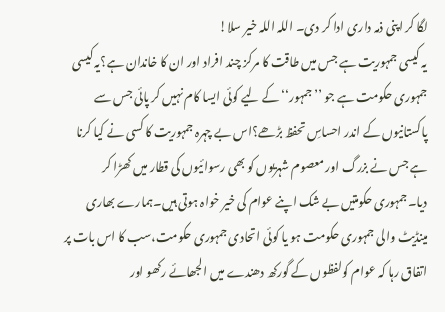لگا کر اپنی ذمہ داری ادا کر دی۔ اللہ اللہ خیر سلا!
یہ کیسی جمہوریت ہے جس میں طاقت کا مرکز چند افراد اور ان کا خاندان ہے؟یہ کیسی جمہوری حکومت ہے جو ’’جمہور‘‘ کے لیے کوئی ایسا کام نہیں کر پائی جس سے پاکستانیوں کے اندر احساسِ تحفظ بڑھے؟اس بے چہرہ جمہوریت کا کسی نے کیا کرنا ہے جس نے بزرگ اور معصوم شہریوں کو بھی رسوائیوں کی قطار میں کھڑا کر دیا۔جمہوری حکومتیں بے شک اپنے عوام کی خیر خواہ ہوتی ہیں۔ہمارے بھاری مینڈیٹ والی جمہوری حکومت ہو یا کوئی اتحادی جمہوری حکومت،سب کا اس بات پر اتفاق رہا کہ عوام کولفظوں کے گورکھ دھندے میں الجھائے رکھو اور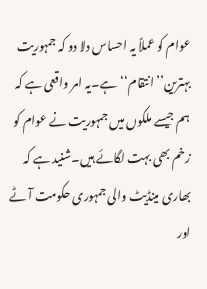عوام کو عملاً یہ احساس دلا دو کہ جمہوریت بہترین’’انتقام‘‘ہے۔یہ امر واقعی ہے کہ ہم جیسے ملکوں میں جمہوریت نے عوام کو زخم بھی بہت لگائے ہیں۔شنید ہے کہ بھاری مینڈیٹ والی جمہوری حکومت آٹے اور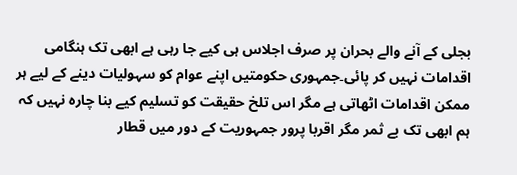بجلی کے آنے والے بحران پر صرف اجلاس ہی کیے جا رہی ہے ابھی تک ہنگامی اقدامات نہیں کر پائی۔جمہوری حکومتیں اپنے عوام کو سہولیات دینے کے لیے ہر ممکن اقدامات اٹھاتی ہے مگر اس تلخ حقیقت کو تسلیم کیے بنا چارہ نہیں کہ ہم ابھی تک بے ثمر مگر اقربا پرور جمہوریت کے دور میں قطار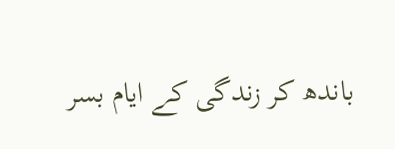باندھ کر زندگی کے ایام بسر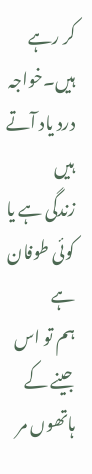کر رہے ہیں۔خواجہ درد یاد آتے ہیں
زندگی ہے یا کوئی طوفان ہے
ہم تو اس جینے کے ہاتھوں مر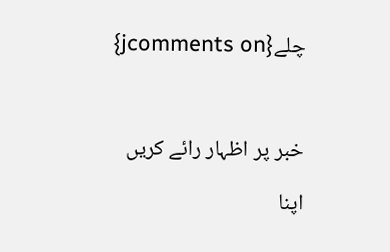چلے{jcomments on}



خبر پر اظہار رائے کریں

اپنا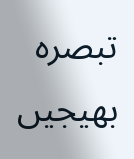تبصرہ بھیجیں